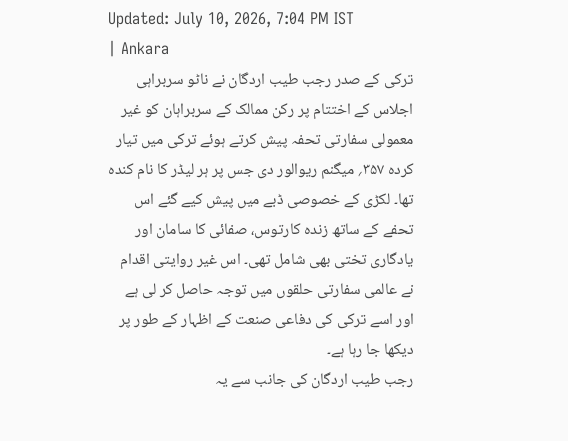Updated: July 10, 2026, 7:04 PM IST
| Ankara
ترکی کے صدر رجب طیب اردگان نے ناٹو سربراہی اجلاس کے اختتام پر رکن ممالک کے سربراہان کو غیر معمولی سفارتی تحفہ پیش کرتے ہوئے ترکی میں تیار کردہ ۳۵۷؍ میگنم ریوالور دی جس پر ہر لیڈر کا نام کندہ تھا۔ لکڑی کے خصوصی ڈبے میں پیش کیے گئے اس تحفے کے ساتھ زندہ کارتوس، صفائی کا سامان اور یادگاری تختی بھی شامل تھی۔ اس غیر روایتی اقدام نے عالمی سفارتی حلقوں میں توجہ حاصل کر لی ہے اور اسے ترکی کی دفاعی صنعت کے اظہار کے طور پر دیکھا جا رہا ہے۔
رجب طیب اردگان کی جانب سے یہ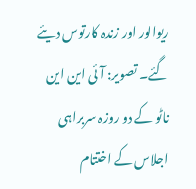ریوالور اور زندہ کارتوس دیئے گئے۔ تصویر: آئی این این
ناٹو کے دو روزہ سربراہی اجلاس کے اختتام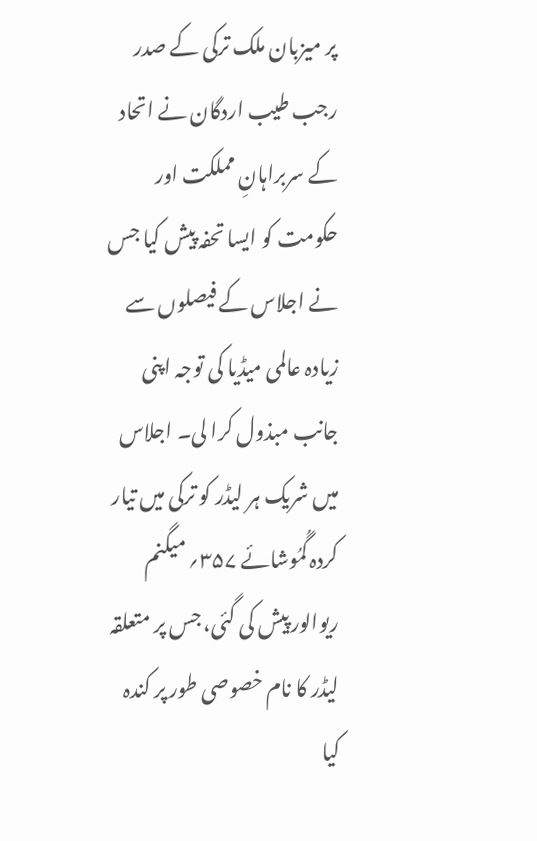پر میزبان ملک ترکی کے صدر رجب طیب اردگان نے اتحاد کے سربراہانِ مملکت اور حکومت کو ایسا تحفہ پیش کیا جس نے اجلاس کے فیصلوں سے زیادہ عالمی میڈیا کی توجہ اپنی جانب مبذول کرا لی۔ اجلاس میں شریک ہر لیڈر کو ترکی میں تیار کردہ گُمُوشائے ۳۵۷؍ میگنم ریوالور پیش کی گئی، جس پر متعلقہ لیڈر کا نام خصوصی طور پر کندہ کیا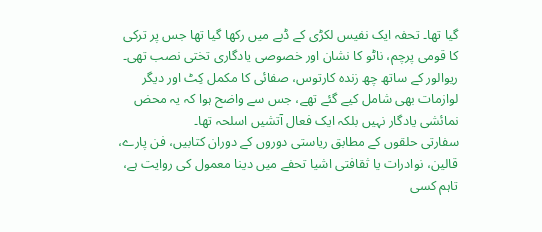گیا تھا۔ تحفہ ایک نفیس لکڑی کے ڈبے میں رکھا گیا تھا جس پر ترکی کا قومی پرچم، ناٹو کا نشان اور خصوصی یادگاری تختی نصب تھی۔ ریوالور کے ساتھ چھ زندہ کارتوس، صفائی کا مکمل کِٹ اور دیگر لوازمات بھی شامل کیے گئے تھے، جس سے واضح ہوا کہ یہ محض نمائشی یادگار نہیں بلکہ ایک فعال آتشیں اسلحہ تھا۔
سفارتی حلقوں کے مطابق ریاستی دوروں کے دوران کتابیں، فن پارے، قالین، نوادرات یا ثقافتی اشیا تحفے میں دینا معمول کی روایت ہے، تاہم کسی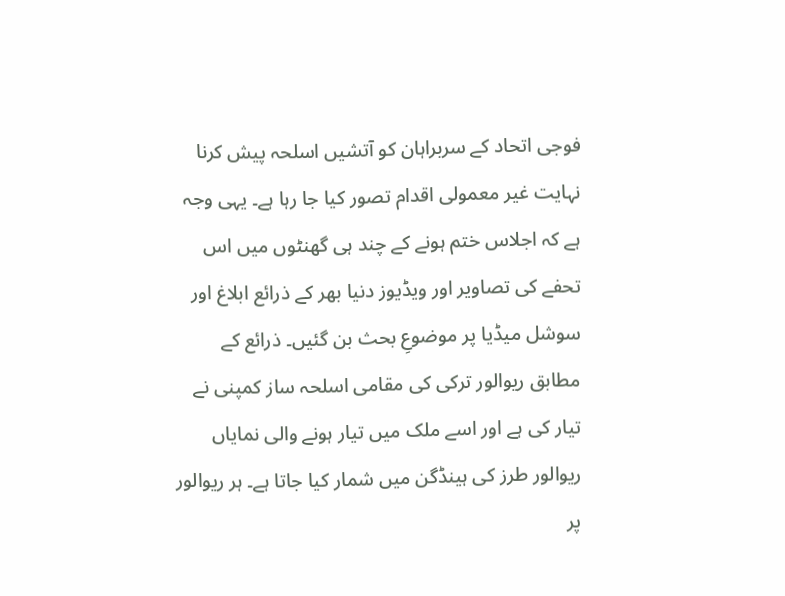فوجی اتحاد کے سربراہان کو آتشیں اسلحہ پیش کرنا نہایت غیر معمولی اقدام تصور کیا جا رہا ہے۔ یہی وجہ ہے کہ اجلاس ختم ہونے کے چند ہی گھنٹوں میں اس تحفے کی تصاویر اور ویڈیوز دنیا بھر کے ذرائع ابلاغ اور سوشل میڈیا پر موضوعِ بحث بن گئیں۔ ذرائع کے مطابق ریوالور ترکی کی مقامی اسلحہ ساز کمپنی نے تیار کی ہے اور اسے ملک میں تیار ہونے والی نمایاں ریوالور طرز کی ہینڈگن میں شمار کیا جاتا ہے۔ ہر ریوالور پر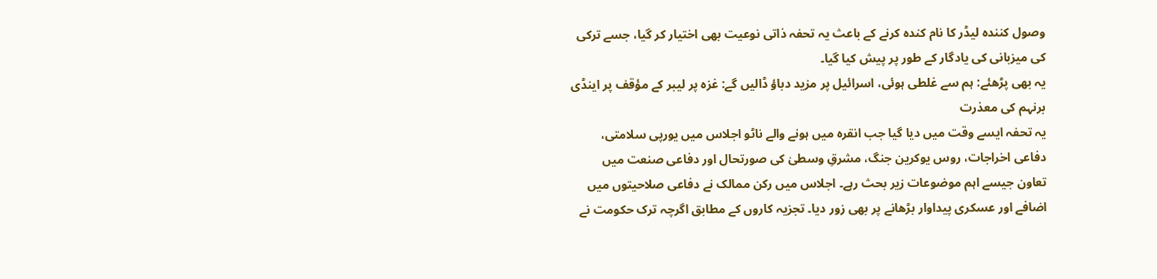وصول کنندہ لیڈر کا نام کندہ کرنے کے باعث یہ تحفہ ذاتی نوعیت بھی اختیار کر گیا، جسے ترکی کی میزبانی کی یادگار کے طور پر پیش کیا گیا۔
یہ بھی پڑھئے: ہم سے غلطی ہوئی، اسرائیل پر مزید دباؤ ڈالیں گے: غزہ پر لیبر کے مؤقف پر اینڈی برنہم کی معذرت
یہ تحفہ ایسے وقت میں دیا گیا جب انقرہ میں ہونے والے ناٹو اجلاس میں یورپی سلامتی، دفاعی اخراجات، روس یوکرین جنگ، مشرقِ وسطیٰ کی صورتحال اور دفاعی صنعت میں تعاون جیسے اہم موضوعات زیر بحث رہے۔ اجلاس میں رکن ممالک نے دفاعی صلاحیتوں میں اضافے اور عسکری پیداوار بڑھانے پر بھی زور دیا۔ تجزیہ کاروں کے مطابق اگرچہ ترک حکومت نے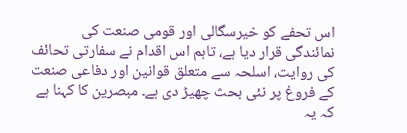اس تحفے کو خیرسگالی اور قومی صنعت کی نمائندگی قرار دیا ہے، تاہم اس اقدام نے سفارتی تحائف کی روایت، اسلحہ سے متعلق قوانین اور دفاعی صنعت کے فروغ پر نئی بحث چھیڑ دی ہے۔ مبصرین کا کہنا ہے کہ یہ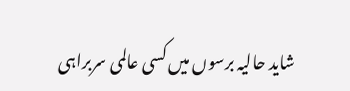شاید حالیہ برسوں میں کسی عالمی سربراہی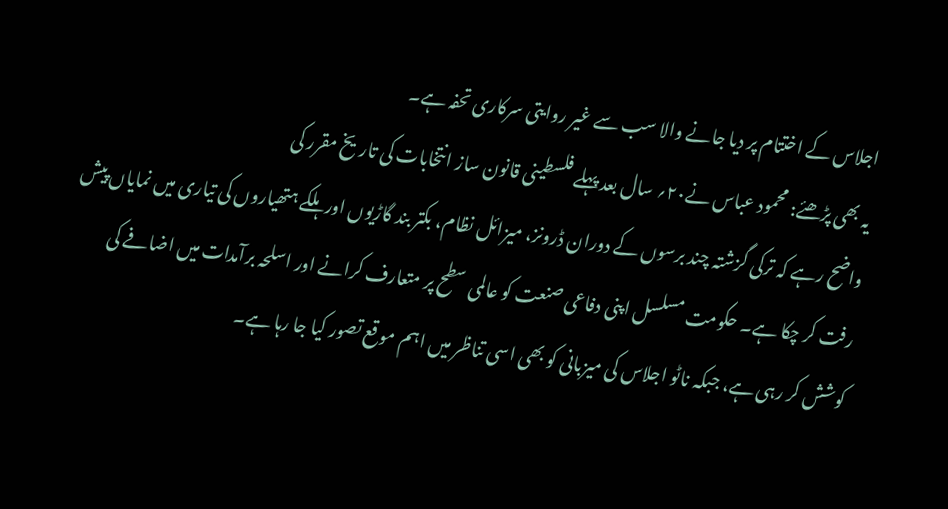اجلاس کے اختتام پر دیا جانے والا سب سے غیر روایتی سرکاری تحفہ ہے۔
یہ بھی پڑھئے: محمود عباس نے۲۰؍ سال بعد پہلے فلسطینی قانون ساز انتخابات کی تاریخ مقرر کی
واضح رہے کہ ترکی گزشتہ چند برسوں کے دوران ڈرونز، میزائل نظام، بکتر بند گاڑیوں اور ہلکے ہتھیاروں کی تیاری میں نمایاں پیش رفت کر چکا ہے۔ حکومت مسلسل اپنی دفاعی صنعت کو عالمی سطح پر متعارف کرانے اور اسلحہ برآمدات میں اضافے کی کوشش کر رہی ہے، جبکہ ناٹو اجلاس کی میزبانی کو بھی اسی تناظر میں اہم موقع تصور کیا جا رہا ہے۔